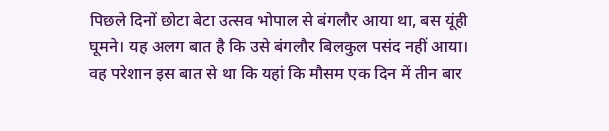पिछले दिनों छोटा बेटा उत्सव भोपाल से बंगलौर आया था, बस यूंही घूमने। यह अलग बात है कि उसे बंगलौर बिलकुल पसंद नहीं आया। वह परेशान इस बात से था कि यहां कि मौसम एक दिन में तीन बार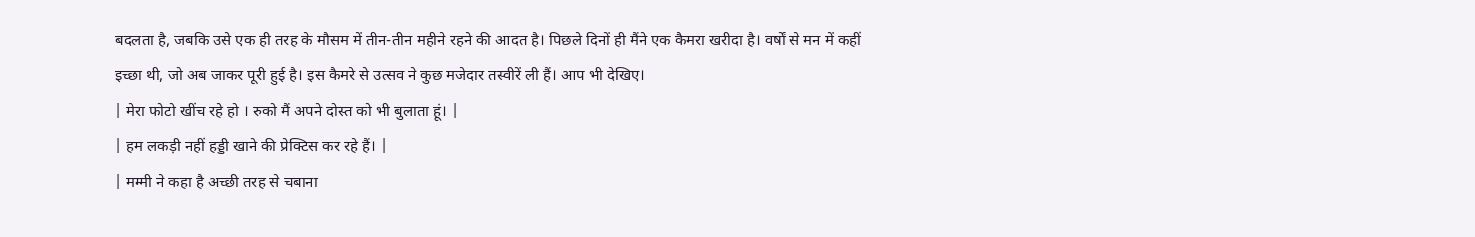बदलता है, जबकि उसे एक ही तरह के मौसम में तीन-तीन महीने रहने की आदत है। पिछले दिनों ही मैंने एक कैमरा खरीदा है। वर्षों से मन में कहीं इच्छा थी, जो अब जाकर पूरी हुई है। इस कैमरे से उत्सव ने कुछ मजेदार तस्वीरें ली हैं। आप भी देखिए।
| मेरा फोटो खींच रहे हो । रुको मैं अपने दोस्त को भी बुलाता हूं। |
| हम लकड़ी नहीं हड्डी खाने की प्रेक्टिस कर रहे हैं। |
| मम्मी ने कहा है अच्छी तरह से चबाना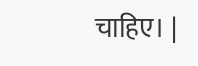चाहिए। |